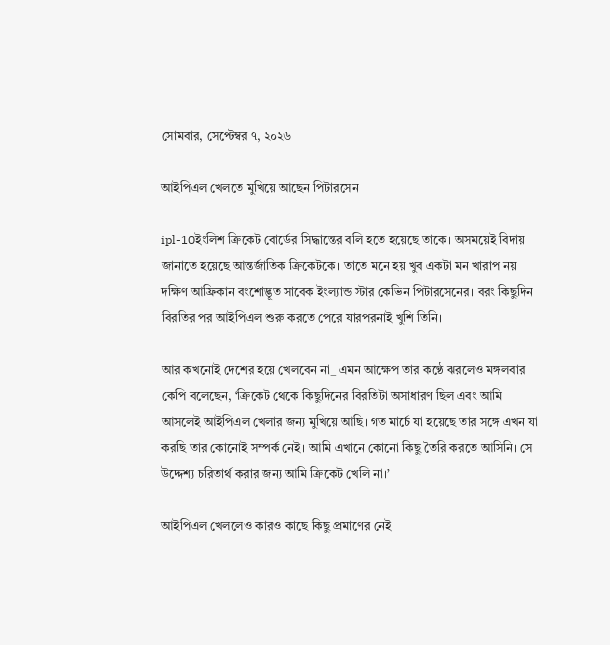সোমবার, সেপ্টেম্বর ৭, ২০২৬

আইপিএল খেলতে মুখিয়ে আছেন পিটারসেন

ipl-10ইংলিশ ক্রিকেট বোর্ডের সিদ্ধান্তের বলি হতে হয়েছে তাকে। অসময়েই বিদায় জানাতে হয়েছে আন্তর্জাতিক ক্রিকেটকে। তাতে মনে হয় খুব একটা মন খারাপ নয় দক্ষিণ আফ্রিকান বংশোদ্ভূত সাবেক ইংল্যান্ড স্টার কেভিন পিটারসেনের। বরং কিছুদিন বিরতির পর আইপিএল শুরু করতে পেরে যারপরনাই খুশি তিনি।

আর কখনোই দেশের হয়ে খেলবেন না_ এমন আক্ষেপ তার কণ্ঠে ঝরলেও মঙ্গলবার কেপি বলেছেন, ‘ক্রিকেট থেকে কিছুদিনের বিরতিটা অসাধারণ ছিল এবং আমি আসলেই আইপিএল খেলার জন্য মুখিয়ে আছি। গত মার্চে যা হয়েছে তার সঙ্গে এখন যা করছি তার কোনোই সম্পর্ক নেই। আমি এখানে কোনো কিছু তৈরি করতে আসিনি। সে উদ্দেশ্য চরিতার্থ করার জন্য আমি ক্রিকেট খেলি না।’

আইপিএল খেললেও কারও কাছে কিছু প্রমাণের নেই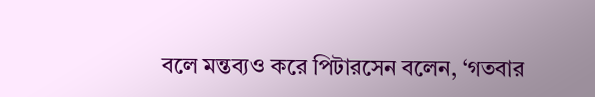বলে মন্তব্যও করে পিটারসেন বলেন, ‘গতবার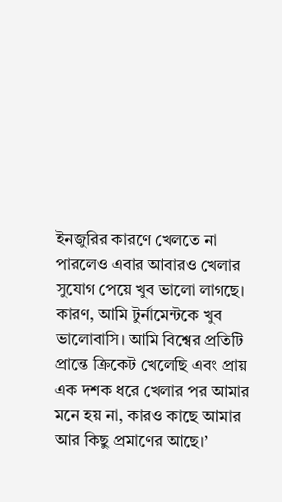ইনজুরির কারণে খেলতে না পারলেও এবার আবারও খেলার সুযোগ পেয়ে খুব ভালো লাগছে। কারণ, আমি টুর্নামেন্টকে খুব ভালোবাসি। আমি বিশ্বের প্রতিটি প্রান্তে ক্রিকেট খেলেছি এবং প্রায় এক দশক ধরে খেলার পর আমার মনে হয় না, কারও কাছে আমার আর কিছু প্রমাণের আছে।’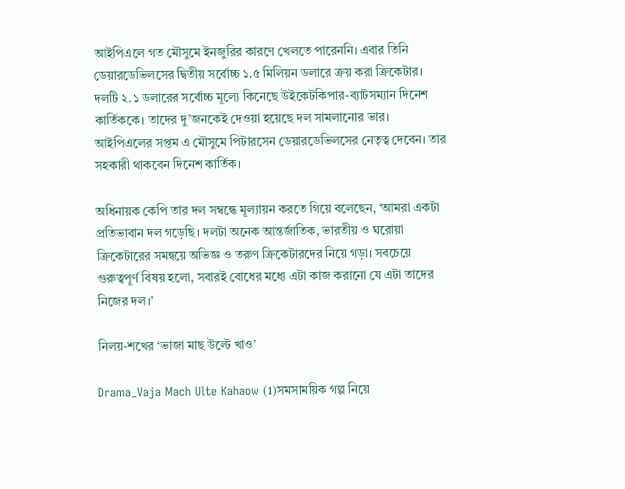আইপিএলে গত মৌসুমে ইনজুরির কারণে খেলতে পারেননি। এবার তিনি ডেয়ারডেভিলসের দ্বিতীয় সর্বোচ্চ ১.৫ মিলিয়ন ডলারে ক্রয় করা ক্রিকেটার। দলটি ২.১ ডলারের সর্বোচ্চ মূল্যে কিনেছে উইকেটকিপার-ব্যাটসম্যান দিনেশ কার্তিককে। তাদের দু’জনকেই দেওয়া হয়েছে দল সামলানোর ভার। আইপিএলের সপ্তম এ মৌসুমে পিটারসেন ডেয়ারডেভিলসের নেতৃত্ব দেবেন। তার সহকারী থাকবেন দিনেশ কার্তিক।

অধিনায়ক কেপি তার দল সম্বন্ধে মূল্যায়ন করতে গিয়ে বলেছেন, ‘আমরা একটা প্রতিভাবান দল গড়েছি। দলটা অনেক আন্তর্জাতিক, ভারতীয় ও ঘরোয়া ক্রিকেটারের সমন্বয়ে অভিজ্ঞ ও তরুণ ক্রিকেটারদের নিয়ে গড়া। সবচেয়ে গুরুত্বপূর্ণ বিষয় হলো, সবারই বোধের মধ্যে এটা কাজ করানো যে এটা তাদের নিজের দল।’

নিলয়-শখের ‘ভাজা মাছ উল্টে খাও’

Drama_Vaja Mach Ulte Kahaow (1)সমসাময়িক গল্প নিয়ে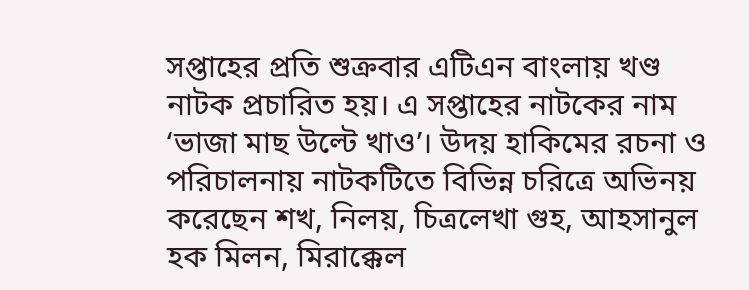সপ্তাহের প্রতি শুক্রবার এটিএন বাংলায় খণ্ড নাটক প্রচারিত হয়। এ সপ্তাহের নাটকের নাম ‘ভাজা মাছ উল্টে খাও’। উদয় হাকিমের রচনা ও পরিচালনায় নাটকটিতে বিভিন্ন চরিত্রে অভিনয় করেছেন শখ, নিলয়, চিত্রলেখা গুহ, আহসানুল হক মিলন, মিরাক্কেল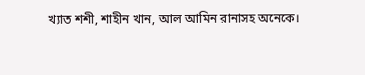খ্যাত শশী, শাহীন খান, আল আমিন রানাসহ অনেকে।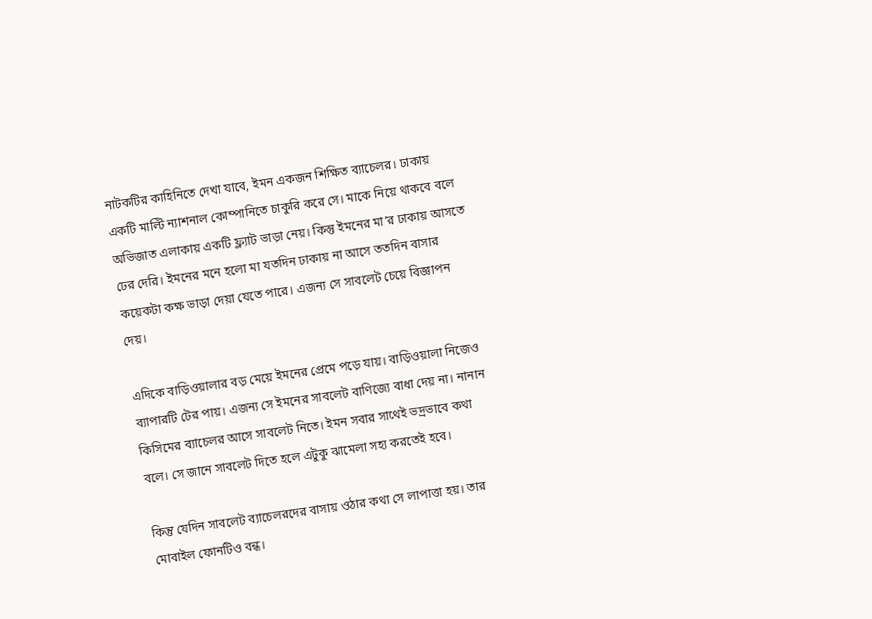নাটকটির কাহিনিতে দেখা যাবে, ইমন একজন শিক্ষিত ব্যাচেলর। ঢাকায় একটি মাল্টি ন্যাশনাল কোম্পানিতে চাকুরি করে সে। মাকে নিয়ে থাকবে বলে অভিজাত এলাকায় একটি ফ্ল্যাট ভাড়া নেয়। কিন্তু ইমনের মা’র ঢাকায় আসতে ঢের দেরি। ইমনের মনে হলো মা যতদিন ঢাকায় না আসে ততদিন বাসার কয়েকটা কক্ষ ভাড়া দেয়া যেতে পারে। এজন্য সে সাবলেট চেয়ে বিজ্ঞাপন দেয়।

এদিকে বাড়িওয়ালার বড় মেয়ে ইমনের প্রেমে পড়ে যায়। বাড়িওয়ালা নিজেও ব্যাপারটি টের পায়। এজন্য সে ইমনের সাবলেট বাণিজ্যে বাধা দেয় না। নানান কিসিমের ব্যাচেলর আসে সাবলেট নিতে। ইমন সবার সাথেই ভদ্রভাবে কথা বলে। সে জানে সাবলেট দিতে হলে এটুকু ঝামেলা সহ্য করতেই হবে।

কিন্তু যেদিন সাবলেট ব্যাচেলরদের বাসায় ওঠার কথা সে লাপাত্তা হয়। তার মোবাইল ফোনটিও বন্ধ।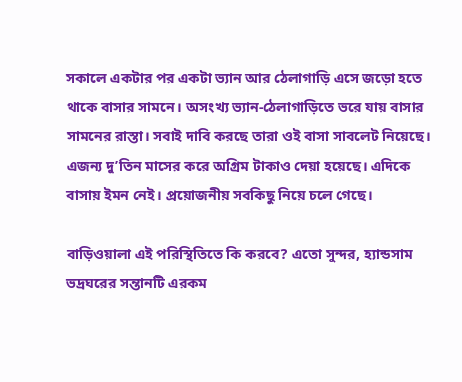সকালে একটার পর একটা ভ্যান আর ঠেলাগাড়ি এসে জড়ো হতে থাকে বাসার সামনে। অসংখ্য ভ্যান-ঠেলাগাড়িতে ভরে যায় বাসার সামনের রাস্তা। সবাই দাবি করছে তারা ওই বাসা সাবলেট নিয়েছে। এজন্য দু’তিন মাসের করে অগ্রিম টাকাও দেয়া হয়েছে। এদিকে বাসায় ইমন নেই। প্রয়োজনীয় সবকিছু নিয়ে চলে গেছে।

বাড়িওয়ালা এই পরিস্থিতিতে কি করবে? এতো সুন্দর, হ্যান্ডসাম ভদ্রঘরের সন্তানটি এরকম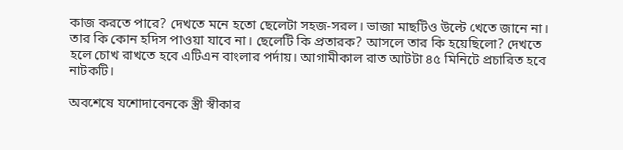কাজ করতে পারে? দেখতে মনে হতো ছেলেটা সহজ-সরল। ভাজা মাছটিও উল্টে খেতে জানে না। তার কি কোন হদিস পাওয়া যাবে না। ছেলেটি কি প্রতারক? আসলে তার কি হয়েছিলো? দেখতে হলে চোখ রাখতে হবে এটিএন বাংলার পর্দায়। আগামীকাল রাত আটটা ৪৫ মিনিটে প্রচারিত হবে নাটকটি।

অবশেষে যশোদাবেনকে স্ত্রী স্বীকার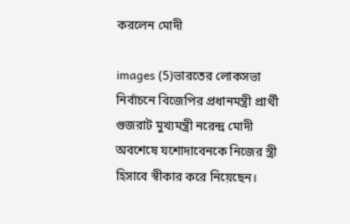করলেন মোদী

images (5)ভারতের লোকসভা নির্বাচনে বিজেপির প্রধানমন্ত্রী প্রার্থী গুজরাট মুখ্যমন্ত্রী নরেন্দ্র মোদী অবশেষে যশোদাবেনকে নিজের স্ত্রী হিসাবে স্বীকার করে নিয়েছেন।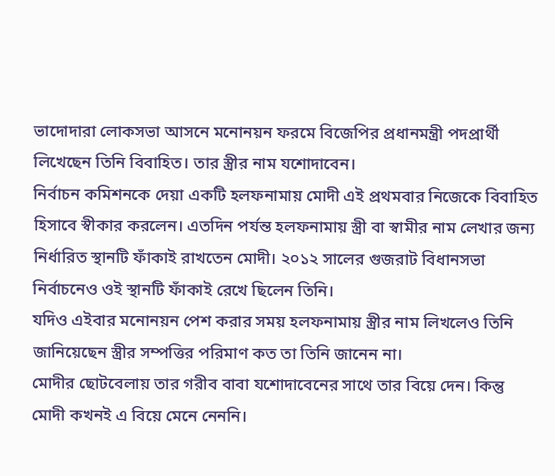ভাদোদারা লোকসভা আসনে মনোনয়ন ফরমে বিজেপির প্রধানমন্ত্রী পদপ্রার্থী লিখেছেন তিনি বিবাহিত। তার স্ত্রীর নাম যশোদাবেন।
নির্বাচন কমিশনকে দেয়া একটি হলফনামায় মোদী এই প্রথমবার নিজেকে বিবাহিত হিসাবে স্বীকার করলেন। এতদিন পর্যন্ত হলফনামায় স্ত্রী বা স্বামীর নাম লেখার জন্য নির্ধারিত স্থানটি ফাঁকাই রাখতেন মোদী। ২০১২ সালের গুজরাট বিধানসভা নির্বাচনেও ওই স্থানটি ফাঁকাই রেখে ছিলেন তিনি।
যদিও এইবার মনোনয়ন পেশ করার সময় হলফনামায় স্ত্রীর নাম লিখলেও তিনি জানিয়েছেন স্ত্রীর সম্পত্তির পরিমাণ কত তা তিনি জানেন না।
মোদীর ছোটবেলায় তার গরীব বাবা যশোদাবেনের সাথে তার বিয়ে দেন। কিন্তু মোদী কখনই এ বিয়ে মেনে নেননি।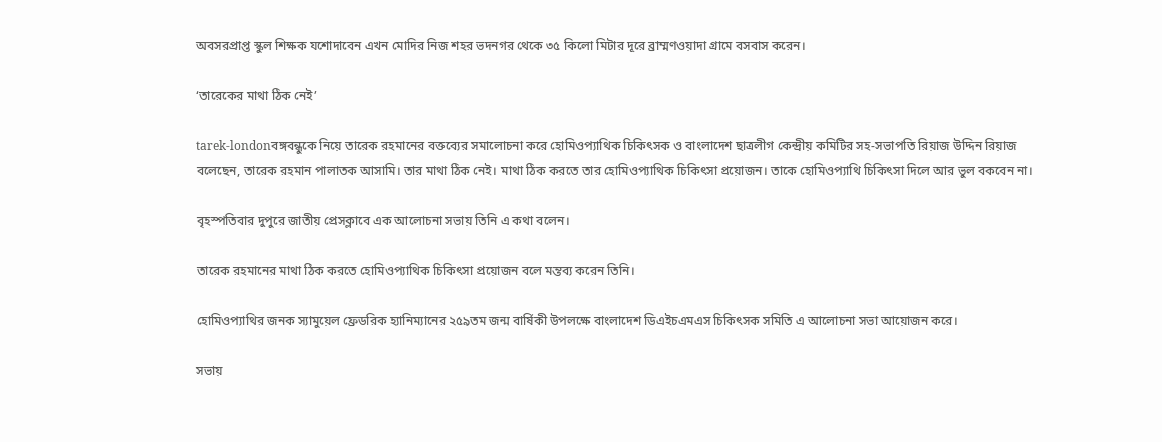অবসরপ্রাপ্ত স্কুল শিক্ষক যশোদাবেন এখন মোদির নিজ শহর ভদনগর থেকে ৩৫ কিলো মিটার দূরে ব্রাম্মণওয়াদা গ্রামে বসবাস করেন।

‘তারেকের মাথা ঠিক নেই’

tarek-londonবঙ্গবন্ধুকে নিয়ে তারেক রহমানের বক্তব্যের সমালোচনা করে হোমিওপ্যাথিক চিকিৎসক ও বাংলাদেশ ছাত্রলীগ কেন্দ্রীয় কমিটির সহ-সভাপতি রিয়াজ উদ্দিন রিয়াজ বলেছেন, তারেক রহমান পালাতক আসামি। তার মাথা ঠিক নেই। মাথা ঠিক করতে তার হোমিওপ্যাথিক চিকিৎসা প্রয়োজন। তাকে হোমিওপ্যাথি চিকিৎসা দিলে আর ভুল বকবেন না।

বৃহস্পতিবার দুপুরে জাতীয় প্রেসক্লাবে এক আলোচনা সভায় তিনি এ কথা বলেন।

তারেক রহমানের মাথা ঠিক করতে হোমিওপ্যাথিক চিকিৎসা প্রয়োজন বলে মন্তব্য করেন তিনি।

হোমিওপ্যাথির জনক স্যামুয়েল ফ্রেডরিক হ্যানিম্যানের ২৫৯তম জন্ম বার্ষিকী উপলক্ষে বাংলাদেশ ডিএইচএমএস চিকিৎসক সমিতি এ আলোচনা সভা আয়োজন করে।

সভায়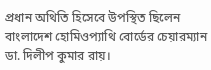প্রধান অথিতি হিসেবে উপস্থিত ছিলেন বাংলাদেশ হোমিওপ্যাথি বোর্ডের চেয়ারম্যান ডা. দিলীপ কুমার রায়।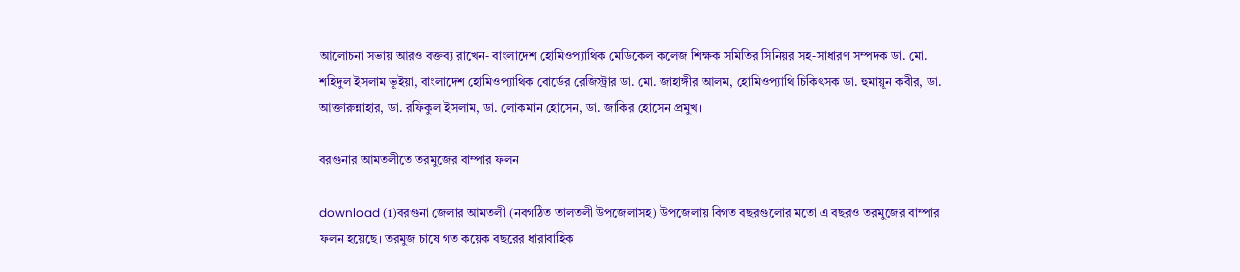আলোচনা সভায় আরও বক্তব্য রাখেন- বাংলাদেশ হোমিওপ্যাথিক মেডিকেল কলেজ শিক্ষক সমিতির সিনিয়র সহ-সাধারণ সম্পদক ডা. মো. শহিদুল ইসলাম ভূইয়া, বাংলাদেশ হোমিওপ্যাথিক বোর্ডের রেজিস্ট্রার ডা. মো. জাহাঙ্গীর আলম, হোমিওপ্যাথি চিকিৎসক ডা. হুমায়ূন কবীর, ডা. আক্তারুন্নাহার, ডা. রফিকুল ইসলাম, ডা. লোকমান হোসেন, ডা. জাকির হোসেন প্রমুখ।

বরগুনার আমতলীতে তরমুজের বাম্পার ফলন

download (1)বরগুনা জেলার আমতলী (নবগঠিত তালতলী উপজেলাসহ) উপজেলায় বিগত বছরগুলোর মতো এ বছরও তরমুজের বাম্পার ফলন হয়েছে। তরমুজ চাষে গত কয়েক বছরের ধারাবাহিক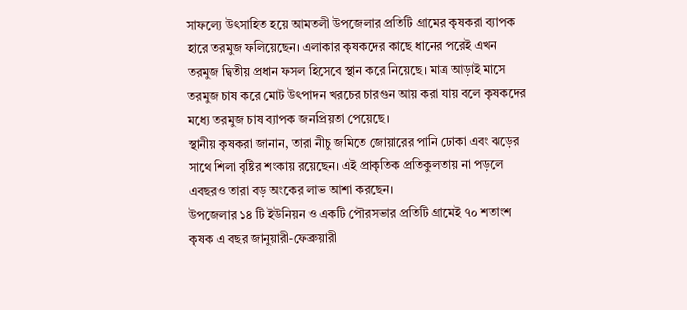সাফল্যে উৎসাহিত হয়ে আমতলী উপজেলার প্রতিটি গ্রামের কৃষকরা ব্যাপক হারে তরমুজ ফলিয়েছেন। এলাকার কৃষকদের কাছে ধানের পরেই এখন তরমুজ দ্বিতীয় প্রধান ফসল হিসেবে স্থান করে নিয়েছে। মাত্র আড়াই মাসে তরমুজ চাষ করে মোট উৎপাদন খরচের চারগুন আয় করা যায় বলে কৃষকদের মধ্যে তরমুজ চাষ ব্যাপক জনপ্রিয়তা পেয়েছে।
স্থানীয় কৃষকরা জানান, তারা নীচু জমিতে জোয়ারের পানি ঢোকা এবং ঝড়ের সাথে শিলা বৃষ্টির শংকায় রয়েছেন। এই প্রাকৃতিক প্রতিকুলতায় না পড়লে এবছরও তারা বড় অংকের লাভ আশা করছেন।
উপজেলার ১৪ টি ইউনিয়ন ও একটি পৌরসভার প্রতিটি গ্রামেই ৭০ শতাংশ কৃষক এ বছর জানুয়ারী-ফেব্রুয়ারী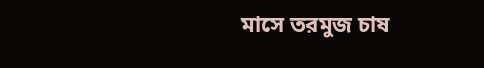মাসে তরমুজ চাষ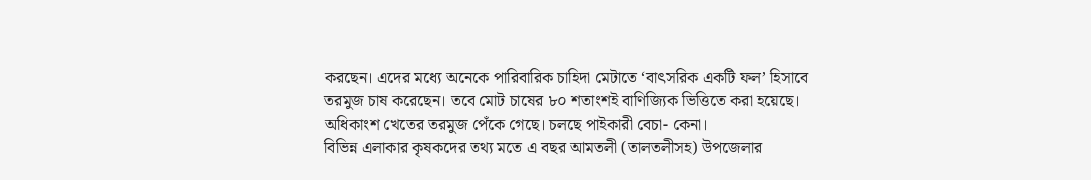করছেন। এদের মধ্যে অনেকে পারিবারিক চাহিদা মেটাতে ‘বাৎসরিক একটি ফল’ হিসাবে তরমুজ চাষ করেছেন। তবে মোট চাষের ৮০ শতাংশই বাণিজ্যিক ভিত্তিতে করা হয়েছে। অধিকাংশ খেতের তরমুজ পেঁকে গেছে। চলছে পাইকারী বেচা- কেনা।
বিভিন্ন এলাকার কৃষকদের তথ্য মতে এ বছর আমতলী (তালতলীসহ) উপজেলার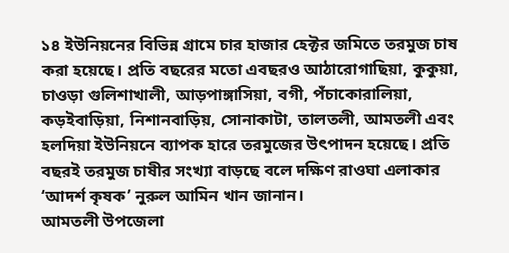১৪ ইউনিয়নের বিভিন্ন গ্রামে চার হাজার হেক্টর জমিতে তরমুজ চাষ করা হয়েছে। প্রতি বছরের মতো এবছরও আঠারোগাছিয়া, কুকুয়া, চাওড়া গুলিশাখালী, আড়পাঙ্গাসিয়া, বগী, পঁচাকোরালিয়া, কড়ইবাড়িয়া, নিশানবাড়িয়, সোনাকাটা, তালতলী, আমতলী এবং হলদিয়া ইউনিয়নে ব্যাপক হারে তরমুজের উৎপাদন হয়েছে। প্রতি বছরই তরমুজ চাষীর সংখ্যা বাড়ছে বলে দক্ষিণ রাওঘা এলাকার ‘আদর্শ কৃষক’ নুরুল আমিন খান জানান।
আমতলী উপজেলা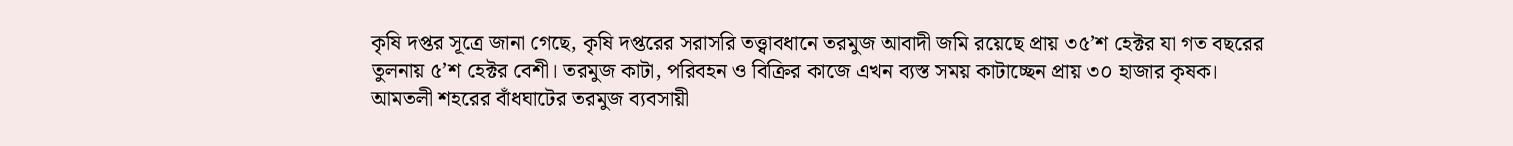কৃষি দপ্তর সূত্রে জানা গেছে, কৃষি দপ্তরের সরাসরি তত্ত্বাবধানে তরমুজ আবাদী জমি রয়েছে প্রায় ৩৫’শ হেক্টর যা গত বছরের তুলনায় ৫’শ হেক্টর বেশী। তরমুজ কাটা, পরিবহন ও বিক্রির কাজে এখন ব্যস্ত সময় কাটাচ্ছেন প্রায় ৩০ হাজার কৃষক। আমতলী শহরের বাঁধঘাটের তরমুজ ব্যবসায়ী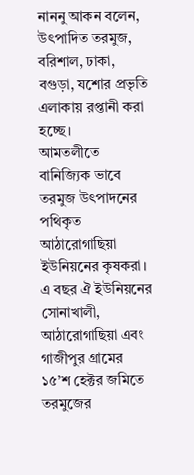নাননু আকন বলেন, উৎপাদিত তরমুজ, বরিশাল, ঢাকা, বগুড়া, যশোর প্রভৃতি এলাকায় রপ্তানী করা হচ্ছে।
আমতলীতে বানিজ্যিক ভাবে তরমুজ উৎপাদনের পথিকৃত আঠারোগাছিয়া ইউনিয়নের কৃষকরা। এ বছর ঐ ইউনিয়নের সোনাখালী, আঠারোগাছিয়া এবং গাজীপুর গ্রামের ১৫’শ হেক্টর জমিতে তরমুজের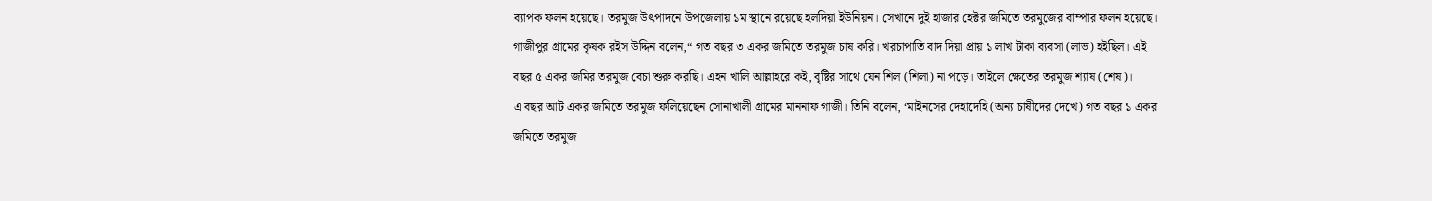ব্যাপক ফলন হয়েছে। তরমুজ উৎপাদনে উপজেলায় ১ম স্থানে রয়েছে হলদিয়া ইউনিয়ন। সেখানে দুই হাজার হেক্টর জমিতে তরমুজের বাম্পার ফলন হয়েছে।
গাজীপুর গ্রামের কৃষক রইস উদ্দিন বলেন,“ গত বছর ৩ একর জমিতে তরমুজ চাষ করি। খরচাপাতি বাদ দিয়া প্রায় ১ লাখ টাকা ব্যবসা (লাভ) হইছিল। এই বছর ৫ একর জমির তরমুজ বেচা শুরু করছি। এহন খালি আল্লাহরে কই, বৃষ্টির সাথে যেন শিল (শিলা) না পড়ে। তাইলে ক্ষেতের তরমুজ শ্যাষ (শেষ)।
এ বছর আট একর জমিতে তরমুজ ফলিয়েছেন সোনাখালী গ্রামের মাননাফ গাজী। তিনি বলেন, ‘মাইনসের দেহাদেহি (অন্য চাষীদের দেখে) গত বছর ১ একর জমিতে তরমুজ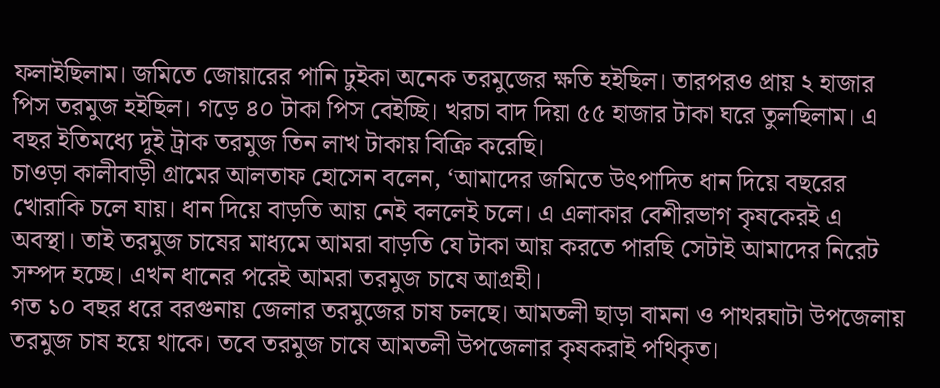ফলাইছিলাম। জমিতে জোয়ারের পানি ঢুইকা অনেক তরমুজের ক্ষতি হইছিল। তারপরও প্রায় ২ হাজার পিস তরমুজ হইছিল। গড়ে ৪০ টাকা পিস বেইচ্ছি। খরচা বাদ দিয়া ৫৫ হাজার টাকা ঘরে তুলছিলাম। এ বছর ইতিমধ্যে দুই ট্রাক তরমুজ তিন লাখ টাকায় বিক্রি করেছি।
চাওড়া কালীবাড়ী গ্রামের আলতাফ হোসেন বলেন, ‘আমাদের জমিতে উৎপাদিত ধান দিয়ে বছরের খোরাকি চলে যায়। ধান দিয়ে বাড়তি আয় নেই বললেই চলে। এ এলাকার বেশীরভাগ কৃষকেরই এ অবস্থা। তাই তরমুজ চাষের মাধ্যমে আমরা বাড়তি যে টাকা আয় করতে পারছি সেটাই আমাদের নিরেট সম্পদ হচ্ছে। এখন ধানের পরেই আমরা তরমুজ চাষে আগ্রহী।
গত ১০ বছর ধরে বরগুনায় জেলার তরমুজের চাষ চলছে। আমতলী ছাড়া বামনা ও পাথরঘাটা উপজেলায় তরমুজ চাষ হয়ে থাকে। তবে তরমুজ চাষে আমতলী উপজেলার কৃষকরাই পথিকৃত।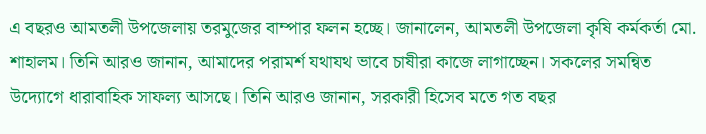এ বছরও আমতলী উপজেলায় তরমুজের বাম্পার ফলন হচ্ছে। জানালেন, আমতলী উপজেলা কৃষি কর্মকর্তা মো. শাহালম। তিনি আরও জানান, আমাদের পরামর্শ যথাযথ ভাবে চাষীরা কাজে লাগাচ্ছেন। সকলের সমন্বিত উদ্যোগে ধারাবাহিক সাফল্য আসছে। তিনি আরও জানান, সরকারী হিসেব মতে গত বছর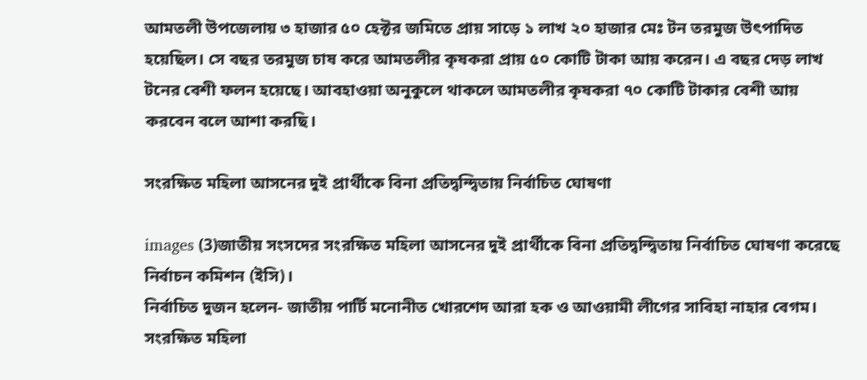আমতলী উপজেলায় ৩ হাজার ৫০ হেক্টর জমিতে প্রায় সাড়ে ১ লাখ ২০ হাজার মেঃ টন তরমুজ উৎপাদিত হয়েছিল। সে বছর তরমুজ চাষ করে আমতলীর কৃষকরা প্রায় ৫০ কোটি টাকা আয় করেন। এ বছর দেড় লাখ টনের বেশী ফলন হয়েছে। আবহাওয়া অনুকুলে থাকলে আমতলীর কৃষকরা ৭০ কোটি টাকার বেশী আয় করবেন বলে আশা করছি।

সংরক্ষিত মহিলা আসনের দুই প্রার্থীকে বিনা প্রতিদ্বন্দ্বিতায় নির্বাচিত ঘোষণা

images (3)জাতীয় সংসদের সংরক্ষিত মহিলা আসনের দুই প্রার্থীকে বিনা প্রতিদ্বন্দ্বিতায় নির্বাচিত ঘোষণা করেছে নির্বাচন কমিশন (ইসি)।
নির্বাচিত দুজন হলেন- জাতীয় পার্টি মনোনীত খোরশেদ আরা হক ও আওয়ামী লীগের সাবিহা নাহার বেগম।
সংরক্ষিত মহিলা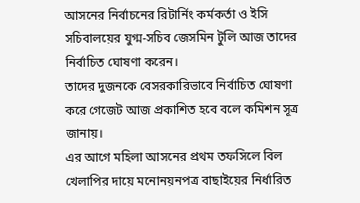আসনের নির্বাচনের রিটার্নিং কর্মকর্তা ও ইসি সচিবালয়ের যুগ্ম-সচিব জেসমিন টুলি আজ তাদের নির্বাচিত ঘোষণা করেন।
তাদের দুজনকে বেসরকারিভাবে নির্বাচিত ঘোষণা করে গেজেট আজ প্রকাশিত হবে বলে কমিশন সূত্র জানায়।
এর আগে মহিলা আসনের প্রথম তফসিলে বিল খেলাপির দায়ে মনোনয়নপত্র বাছাইয়ের নির্ধারিত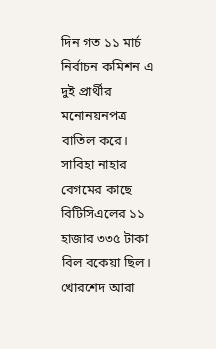দিন গত ১১ মার্চ নির্বাচন কমিশন এ দুই প্রার্থীর মনোনয়নপত্র বাতিল করে। সাবিহা নাহার বেগমের কাছে বিটিসিএলের ১১ হাজার ৩৩৫ টাকা বিল বকেয়া ছিল। খোরশেদ আরা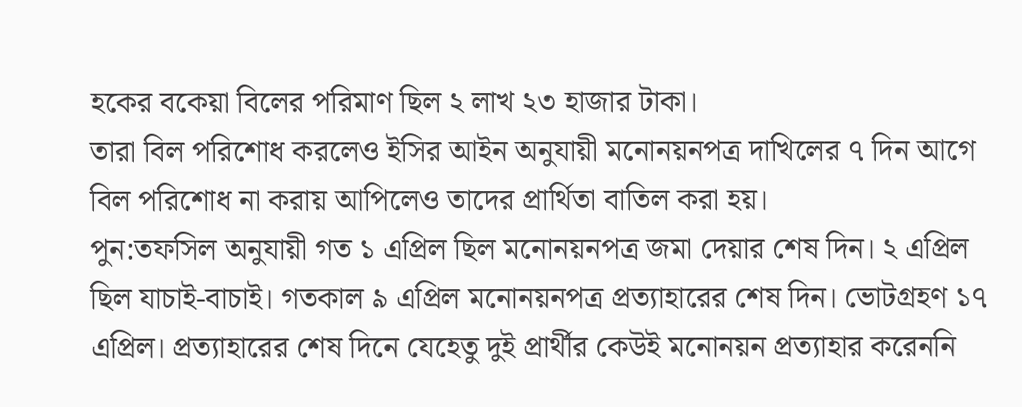হকের বকেয়া বিলের পরিমাণ ছিল ২ লাখ ২৩ হাজার টাকা।
তারা বিল পরিশোধ করলেও ইসির আইন অনুযায়ী মনোনয়নপত্র দাখিলের ৭ দিন আগে বিল পরিশোধ না করায় আপিলেও তাদের প্রার্থিতা বাতিল করা হয়।
পুন:তফসিল অনুযায়ী গত ১ এপ্রিল ছিল মনোনয়নপত্র জমা দেয়ার শেষ দিন। ২ এপ্রিল ছিল যাচাই-বাচাই। গতকাল ৯ এপ্রিল মনোনয়নপত্র প্রত্যাহারের শেষ দিন। ভোটগ্রহণ ১৭ এপ্রিল। প্রত্যাহারের শেষ দিনে যেহেতু দুই প্রার্থীর কেউই মনোনয়ন প্রত্যাহার করেননি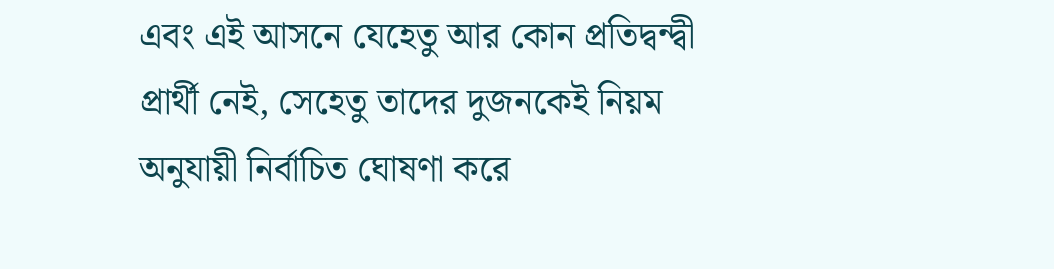এবং এই আসনে যেহেতু আর কোন প্রতিদ্বন্দ্বী প্রার্থী নেই, সেহেতু তাদের দুজনকেই নিয়ম অনুযায়ী নির্বাচিত ঘোষণা করে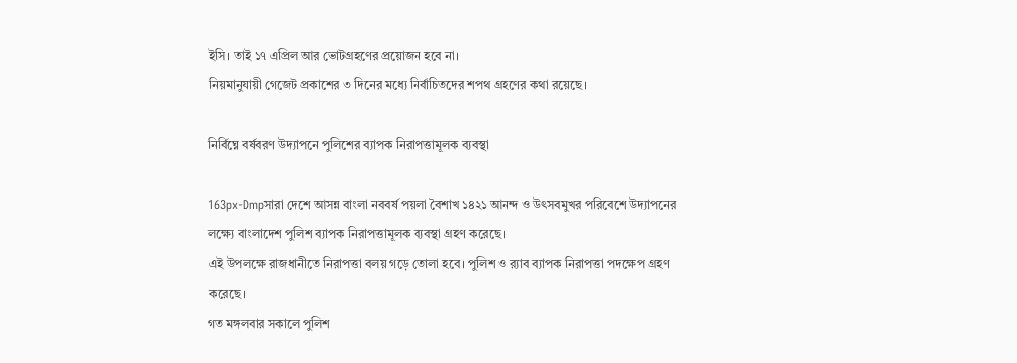ইসি। তাই ১৭ এপ্রিল আর ভোটগ্রহণের প্রয়োজন হবে না।
নিয়মানুযায়ী গেজেট প্রকাশের ৩ দিনের মধ্যে নির্বাচিতদের শপথ গ্রহণের কথা রয়েছে।

নির্বিঘ্নে বর্ষবরণ উদ্যাপনে পুলিশের ব্যাপক নিরাপত্তামূলক ব্যবস্থা

163px-Dmpসারা দেশে আসন্ন বাংলা নববর্ষ পয়লা বৈশাখ ১৪২১ আনন্দ ও উৎসবমুখর পরিবেশে উদ্যাপনের লক্ষ্যে বাংলাদেশ পুলিশ ব্যাপক নিরাপত্তামূলক ব্যবস্থা গ্রহণ করেছে।
এই উপলক্ষে রাজধানীতে নিরাপত্তা বলয় গড়ে তোলা হবে। পুলিশ ও র‌্যাব ব্যাপক নিরাপত্তা পদক্ষেপ গ্রহণ করেছে।
গত মঙ্গলবার সকালে পুলিশ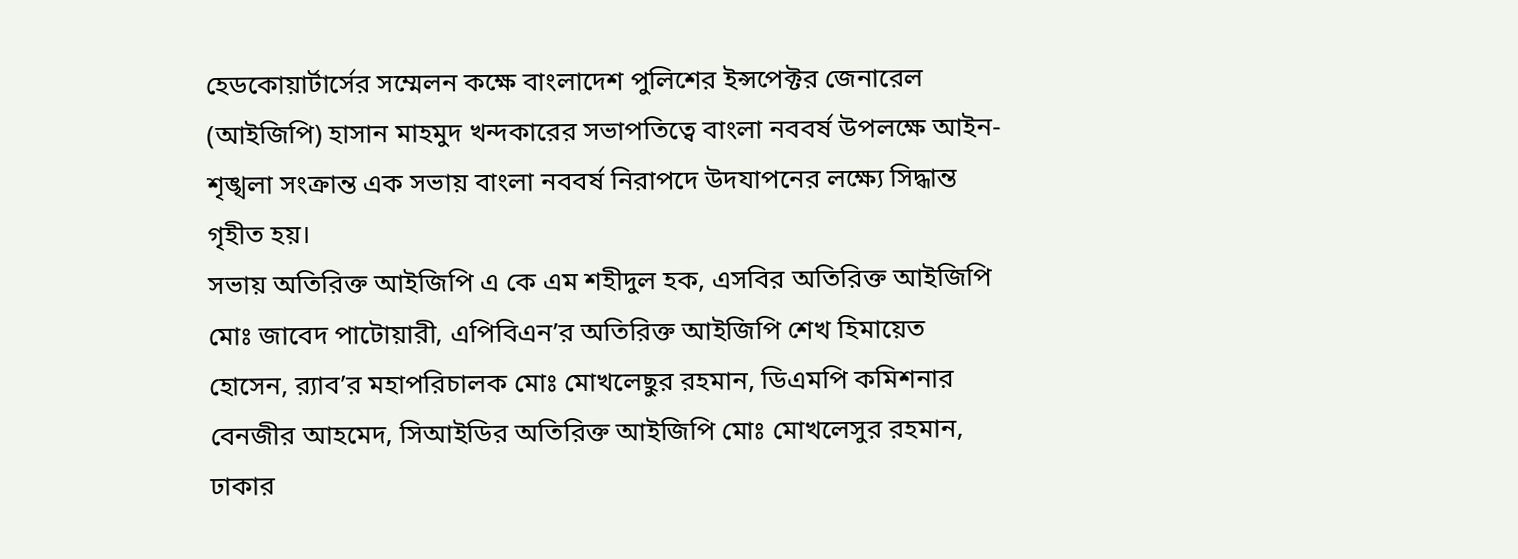হেডকোয়ার্টার্সের সম্মেলন কক্ষে বাংলাদেশ পুলিশের ইন্সপেক্টর জেনারেল (আইজিপি) হাসান মাহমুদ খন্দকারের সভাপতিত্বে বাংলা নববর্ষ উপলক্ষে আইন-শৃঙ্খলা সংক্রান্ত এক সভায় বাংলা নববর্ষ নিরাপদে উদযাপনের লক্ষ্যে সিদ্ধান্ত গৃহীত হয়।
সভায় অতিরিক্ত আইজিপি এ কে এম শহীদুল হক, এসবির অতিরিক্ত আইজিপি মোঃ জাবেদ পাটোয়ারী, এপিবিএন’র অতিরিক্ত আইজিপি শেখ হিমায়েত হোসেন, র‌্যাব’র মহাপরিচালক মোঃ মোখলেছুর রহমান, ডিএমপি কমিশনার বেনজীর আহমেদ, সিআইডির অতিরিক্ত আইজিপি মোঃ মোখলেসুর রহমান, ঢাকার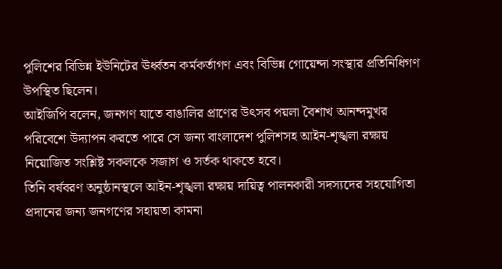পুলিশের বিভিন্ন ইউনিটের ঊর্ধ্বতন কর্মকর্তাগণ এবং বিভিন্ন গোয়েন্দা সংস্থার প্রতিনিধিগণ উপস্থিত ছিলেন।
আইজিপি বলেন, জনগণ যাতে বাঙালির প্রাণের উৎসব পয়লা বৈশাখ আনন্দমুখর পরিবেশে উদ্যাপন করতে পারে সে জন্য বাংলাদেশ পুলিশসহ আইন-শৃঙ্খলা রক্ষায় নিয়োজিত সংশ্লিষ্ট সকলকে সজাগ ও সর্তক থাকতে হবে।
তিনি বর্ষবরণ অনুষ্ঠানস্থলে আইন-শৃঙ্খলা রক্ষায় দায়িত্ব পালনকারী সদস্যদের সহযোগিতা প্রদানের জন্য জনগণের সহায়তা কামনা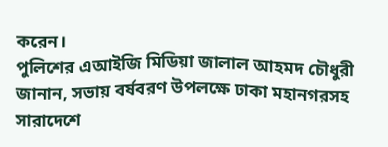করেন।
পুলিশের এআইজি মিডিয়া জালাল আহমদ চৌধুরী জানান, সভায় বর্ষবরণ উপলক্ষে ঢাকা মহানগরসহ সারাদেশে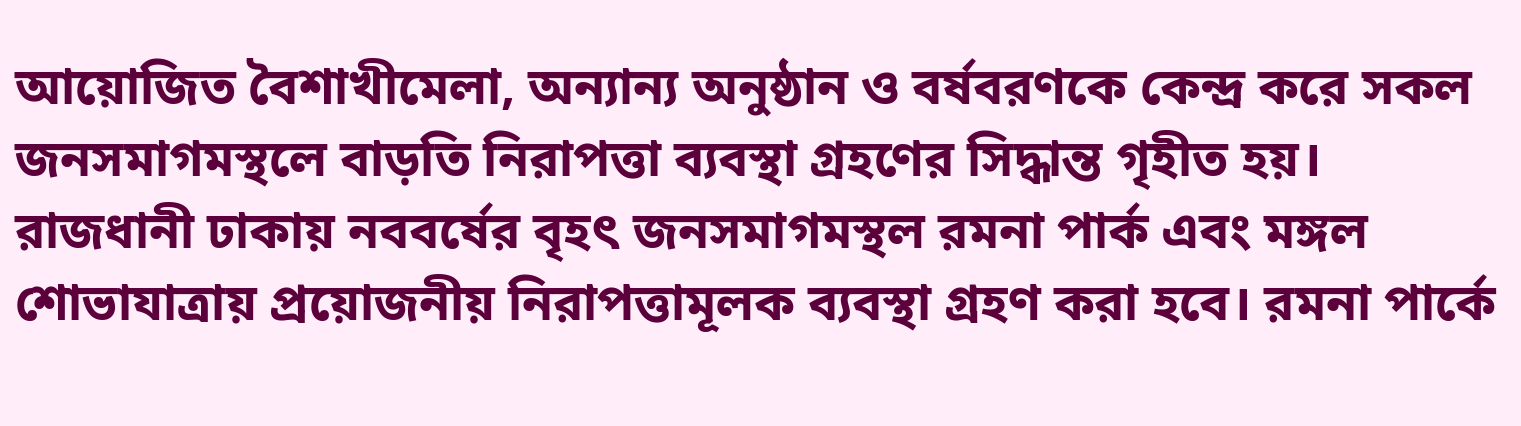আয়োজিত বৈশাখীমেলা, অন্যান্য অনুষ্ঠান ও বর্ষবরণকে কেন্দ্র করে সকল জনসমাগমস্থলে বাড়তি নিরাপত্তা ব্যবস্থা গ্রহণের সিদ্ধান্ত গৃহীত হয়।
রাজধানী ঢাকায় নববর্ষের বৃহৎ জনসমাগমস্থল রমনা পার্ক এবং মঙ্গল শোভাযাত্রায় প্রয়োজনীয় নিরাপত্তামূলক ব্যবস্থা গ্রহণ করা হবে। রমনা পার্কে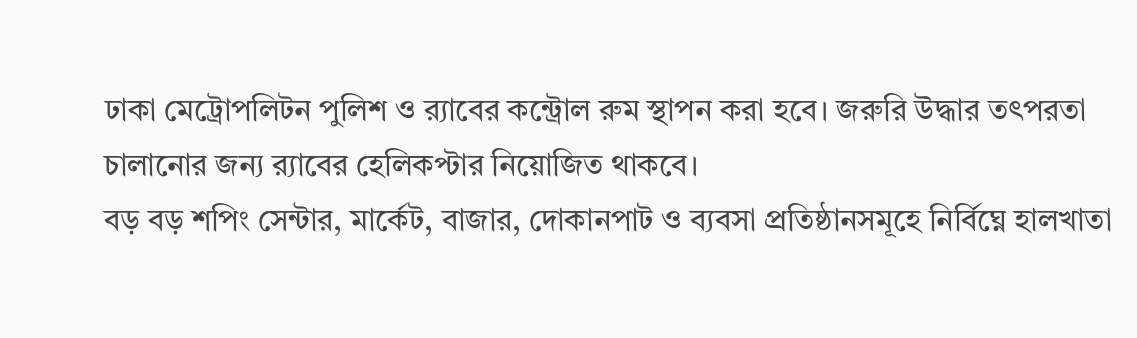ঢাকা মেট্রোপলিটন পুলিশ ও র‌্যাবের কন্ট্রোল রুম স্থাপন করা হবে। জরুরি উদ্ধার তৎপরতা চালানোর জন্য র‌্যাবের হেলিকপ্টার নিয়োজিত থাকবে।
বড় বড় শপিং সেন্টার, মার্কেট, বাজার, দোকানপাট ও ব্যবসা প্রতিষ্ঠানসমূহে নির্বিঘ্নে হালখাতা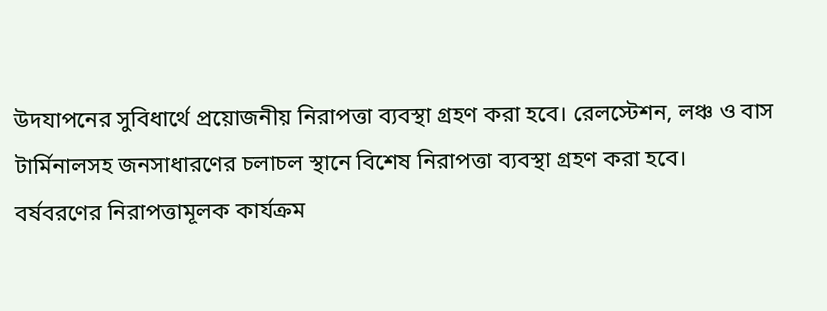উদযাপনের সুবিধার্থে প্রয়োজনীয় নিরাপত্তা ব্যবস্থা গ্রহণ করা হবে। রেলস্টেশন, লঞ্চ ও বাস টার্মিনালসহ জনসাধারণের চলাচল স্থানে বিশেষ নিরাপত্তা ব্যবস্থা গ্রহণ করা হবে।
বর্ষবরণের নিরাপত্তামূলক কার্যক্রম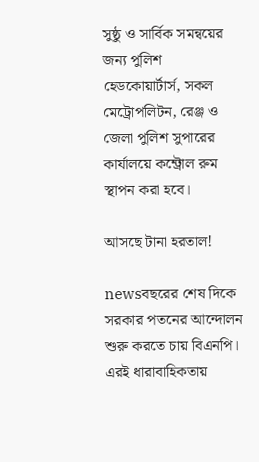সুষ্ঠু ও সার্বিক সমন্বয়ের জন্য পুলিশ হেডকোয়ার্টার্স, সকল মেট্রোপলিটন, রেঞ্জ ও জেলা পুলিশ সুপারের কার্যালয়ে কন্ট্রোল রুম স্থাপন করা হবে।

আসছে টানা হরতাল!

newsবছরের শেষ দিকে সরকার পতনের আন্দোলন শুরু করতে চায় বিএনপি। এরই ধারাবাহিকতায়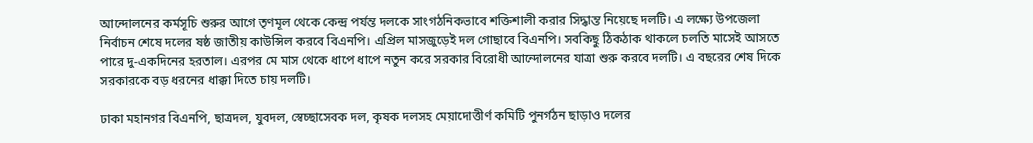আন্দোলনের কর্মসূচি শুরুর আগে তৃণমূল থেকে কেন্দ্র পর্যন্ত দলকে সাংগঠনিকভাবে শক্তিশালী করার সিদ্ধান্ত নিয়েছে দলটি। এ লক্ষ্যে উপজেলা নির্বাচন শেষে দলের ষষ্ঠ জাতীয় কাউন্সিল করবে বিএনপি। এপ্রিল মাসজুড়েই দল গোছাবে বিএনপি। সবকিছু ঠিকঠাক থাকলে চলতি মাসেই আসতে পারে দু-একদিনের হরতাল। এরপর মে মাস থেকে ধাপে ধাপে নতুন করে সরকার বিরোধী আন্দোলনের যাত্রা শুরু করবে দলটি। এ বছরের শেষ দিকে সরকারকে বড় ধরনের ধাক্কা দিতে চায় দলটি।

ঢাকা মহানগর বিএনপি, ছাত্রদল, যুবদল, স্বেচ্ছাসেবক দল, কৃষক দলসহ মেয়াদোত্তীর্ণ কমিটি পুনর্গঠন ছাড়াও দলের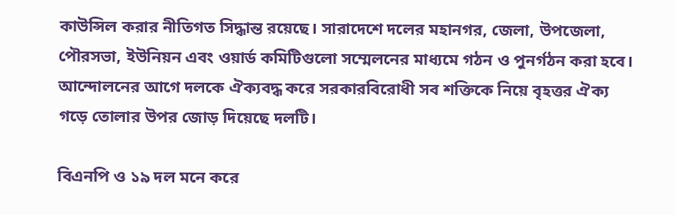কাউন্সিল করার নীতিগত সিদ্ধান্ত রয়েছে। সারাদেশে দলের মহানগর, জেলা, উপজেলা, পৌরসভা, ইউনিয়ন এবং ওয়ার্ড কমিটিগুলো সম্মেলনের মাধ্যমে গঠন ও পুনর্গঠন করা হবে। আন্দোলনের আগে দলকে ঐক্যবদ্ধ করে সরকারবিরোধী সব শক্তিকে নিয়ে বৃহত্তর ঐক্য গড়ে তোলার উপর জোড় দিয়েছে দলটি।

বিএনপি ও ১৯ দল মনে করে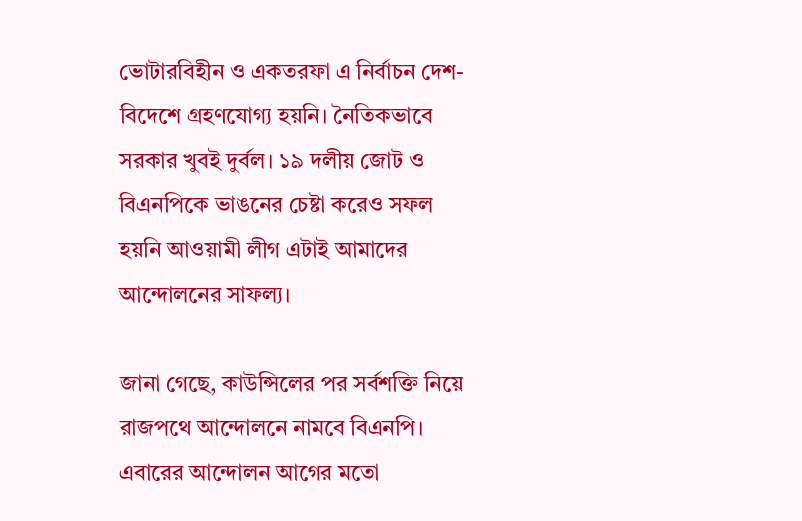ভোটারবিহীন ও একতরফা এ নির্বাচন দেশ-বিদেশে গ্রহণযোগ্য হয়নি। নৈতিকভাবে সরকার খুবই দুর্বল। ১৯ দলীয় জোট ও বিএনপিকে ভাঙনের চেষ্টা করেও সফল হয়নি আওয়ামী লীগ এটাই আমাদের আন্দোলনের সাফল্য।

জানা গেছে, কাউন্সিলের পর সর্বশক্তি নিয়ে রাজপথে আন্দোলনে নামবে বিএনপি। এবারের আন্দোলন আগের মতো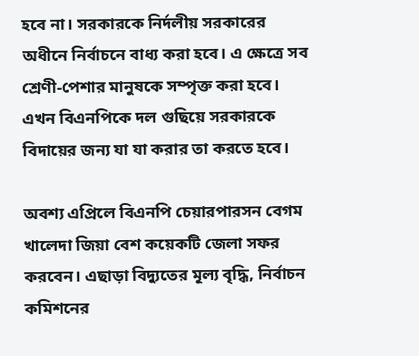হবে না। সরকারকে নির্দলীয় সরকারের অধীনে নির্বাচনে বাধ্য করা হবে। এ ক্ষেত্রে সব শ্রেণী-পেশার মানুষকে সম্পৃক্ত করা হবে। এখন বিএনপিকে দল গুছিয়ে সরকারকে বিদায়ের জন্য যা যা করার তা করতে হবে।

অবশ্য এপ্রিলে বিএনপি চেয়ারপারসন বেগম খালেদা জিয়া বেশ কয়েকটি জেলা সফর করবেন। এছাড়া বিদ্যুতের মূল্য বৃদ্ধি, নির্বাচন কমিশনের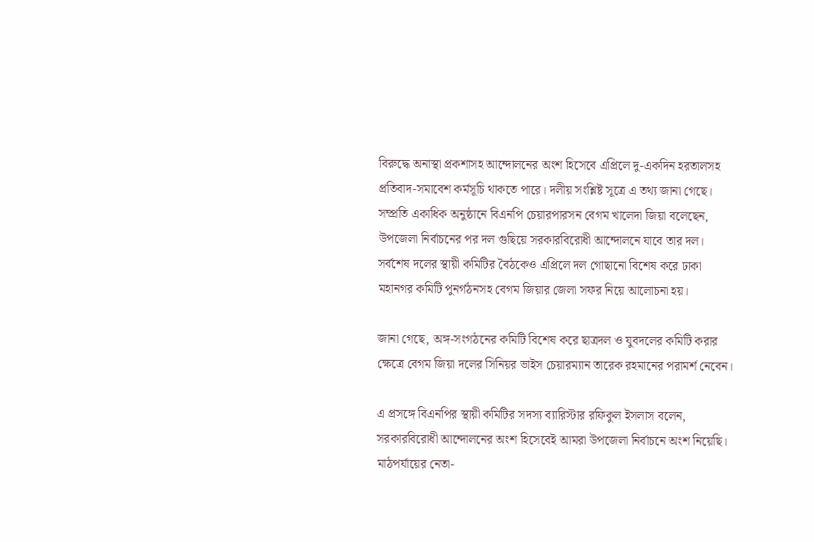বিরুদ্ধে অনাস্থা প্রকশাসহ আন্দোলনের অংশ হিসেবে এপ্রিলে দু-একদিন হরতালসহ প্রতিবাদ-সমাবেশ কর্মসূচি থাকতে পারে। দলীয় সংশ্লিষ্ট সূত্রে এ তথ্য জানা গেছে।
সম্প্রতি একাধিক অনুষ্ঠানে বিএনপি চেয়ারপারসন বেগম খালেদা জিয়া বলেছেন, উপজেলা নির্বাচনের পর দল গুছিয়ে সরকারবিরোধী আন্দোলনে যাবে তার দল। সর্বশেষ দলের স্থায়ী কমিটির বৈঠকেও এপ্রিলে দল গোছানো বিশেষ করে ঢাকা মহানগর কমিটি পুনর্গঠনসহ বেগম জিয়ার জেলা সফর নিয়ে আলোচনা হয়।

জানা গেছে, অঙ্গ-সংগঠনের কমিটি বিশেষ করে ছাত্রদল ও যুবদলের কমিটি করার ক্ষেত্রে বেগম জিয়া দলের সিনিয়র ভাইস চেয়ারম্যান তারেক রহমানের পরামর্শ নেবেন।

এ প্রসঙ্গে বিএনপির স্থায়ী কমিটির সদস্য ব্যারিস্টার রফিকুল ইসলাস বলেন, সরকারবিরোধী আন্দোলনের অংশ হিসেবেই আমরা উপজেলা নির্বাচনে অংশ নিয়েছি। মাঠপর্যায়ের নেতা-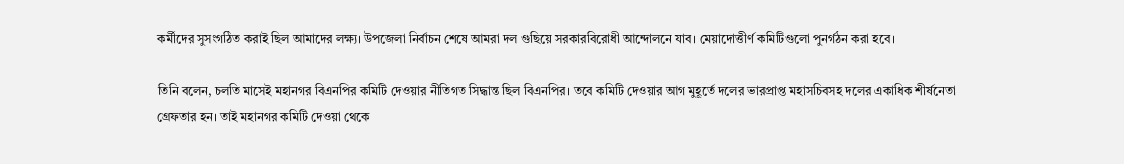কর্মীদের সুসংগঠিত করাই ছিল আমাদের লক্ষ্য। উপজেলা নির্বাচন শেষে আমরা দল গুছিয়ে সরকারবিরোধী আন্দোলনে যাব। মেয়াদোত্তীর্ণ কমিটিগুলো পুনর্গঠন করা হবে।

তিনি বলেন, চলতি মাসেই মহানগর বিএনপির কমিটি দেওয়ার নীতিগত সিদ্ধান্ত ছিল বিএনপির। তবে কমিটি দেওয়ার আগ মুহূর্তে দলের ভারপ্রাপ্ত মহাসচিবসহ দলের একাধিক শীর্ষনেতা গ্রেফতার হন। তাই মহানগর কমিটি দেওয়া থেকে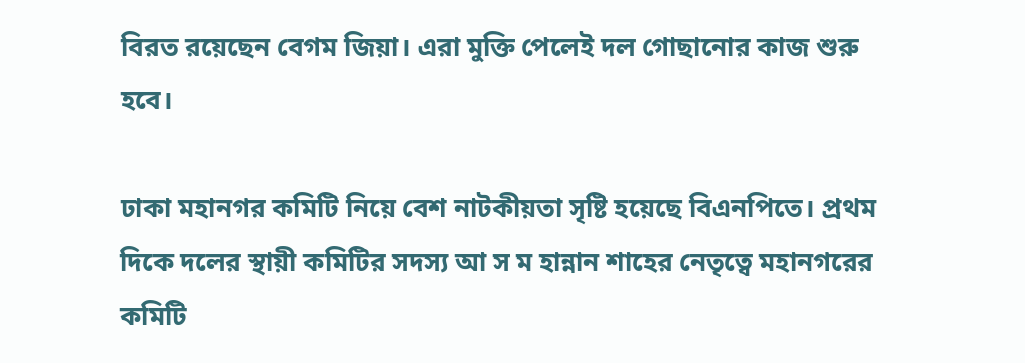বিরত রয়েছেন বেগম জিয়া। এরা মুক্তি পেলেই দল গোছানোর কাজ শুরু হবে।

ঢাকা মহানগর কমিটি নিয়ে বেশ নাটকীয়তা সৃষ্টি হয়েছে বিএনপিতে। প্রথম দিকে দলের স্থায়ী কমিটির সদস্য আ স ম হান্নান শাহের নেতৃত্বে মহানগরের কমিটি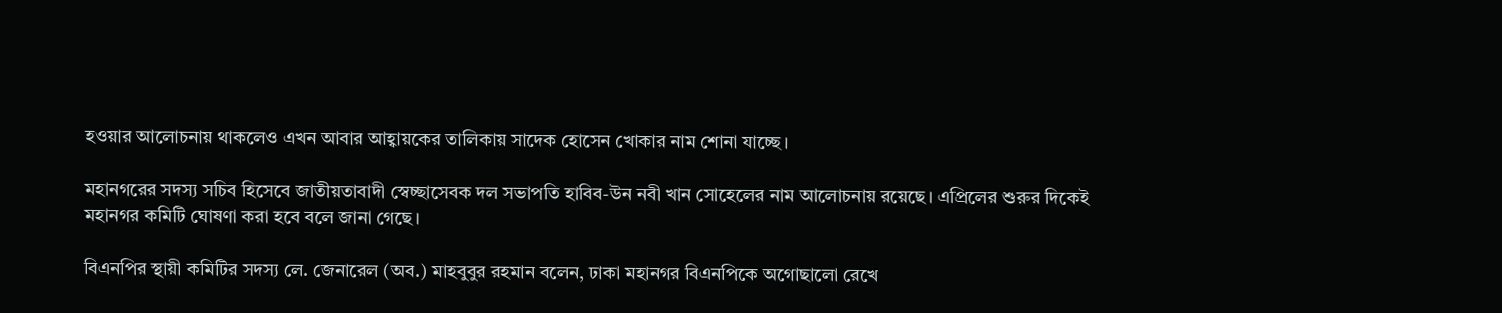হওয়ার আলোচনায় থাকলেও এখন আবার আহ্বায়কের তালিকায় সাদেক হোসেন খোকার নাম শোনা যাচ্ছে।

মহানগরের সদস্য সচিব হিসেবে জাতীয়তাবাদী স্বেচ্ছাসেবক দল সভাপতি হাবিব-উন নবী খান সোহেলের নাম আলোচনায় রয়েছে। এপ্রিলের শুরুর দিকেই মহানগর কমিটি ঘোষণা করা হবে বলে জানা গেছে।

বিএনপির স্থায়ী কমিটির সদস্য লে. জেনারেল (অব.) মাহবুবুর রহমান বলেন, ঢাকা মহানগর বিএনপিকে অগোছালো রেখে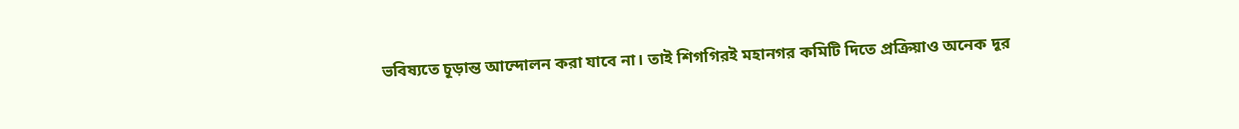ভবিষ্যতে চূড়ান্ত আন্দোলন করা যাবে না। তাই শিগগিরই মহানগর কমিটি দিতে প্রক্রিয়াও অনেক দূর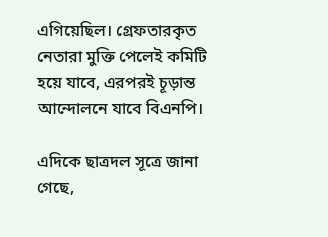এগিয়েছিল। গ্রেফতারকৃত নেতারা মুক্তি পেলেই কমিটি হয়ে যাবে, এরপরই চূড়ান্ত আন্দোলনে যাবে বিএনপি।

এদিকে ছাত্রদল সূত্রে জানা গেছে,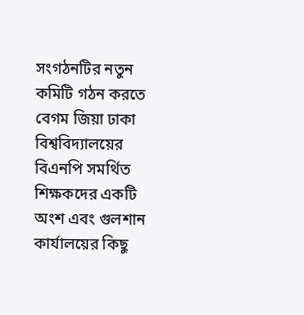সংগঠনটির নতুন কমিটি গঠন করতে বেগম জিয়া ঢাকা বিশ্ববিদ্যালয়ের বিএনপি সমর্থিত শিক্ষকদের একটি অংশ এবং গুলশান কার্যালয়ের কিছু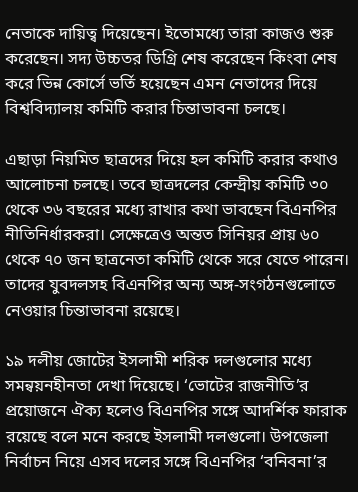নেতাকে দায়িত্ব দিয়েছেন। ইতোমধ্যে তারা কাজও শুরু করেছেন। সদ্য উচ্চতর ডিগ্রি শেষ করেছেন কিংবা শেষ করে ভিন্ন কোর্সে ভর্তি হয়েছেন এমন নেতাদের দিয়ে বিশ্ববিদ্যালয় কমিটি করার চিন্তাভাবনা চলছে।

এছাড়া নিয়মিত ছাত্রদের দিয়ে হল কমিটি করার কথাও আলোচনা চলছে। তবে ছাত্রদলের কেন্দ্রীয় কমিটি ৩০ থেকে ৩৬ বছরের মধ্যে রাখার কথা ভাবছেন বিএনপির নীতিনির্ধারকরা। সেক্ষেত্রেও অন্তত সিনিয়র প্রায় ৬০ থেকে ৭০ জন ছাত্রনেতা কমিটি থেকে সরে যেতে পারেন। তাদের যুবদলসহ বিএনপির অন্য অঙ্গ-সংগঠনগুলোতে নেওয়ার চিন্তাভাবনা রয়েছে।

১৯ দলীয় জোটের ইসলামী শরিক দলগুলোর মধ্যে সমন্বয়নহীনতা দেখা দিয়েছে। ‘ভোটের রাজনীতি’র প্রয়োজনে ঐক্য হলেও বিএনপির সঙ্গে আদর্শিক ফারাক রয়েছে বলে মনে করছে ইসলামী দলগুলো। উপজেলা নির্বাচন নিয়ে এসব দলের সঙ্গে বিএনপির ‘বনিবনা’র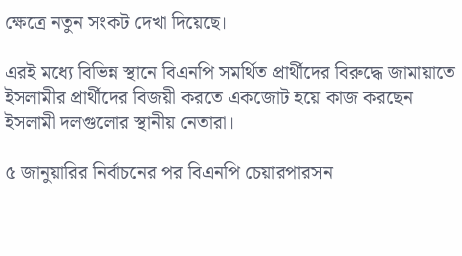ক্ষেত্রে নতুন সংকট দেখা দিয়েছে।

এরই মধ্যে বিভিন্ন স্থানে বিএনপি সমর্থিত প্রার্থীদের বিরুদ্ধে জামায়াতে ইসলামীর প্রার্থীদের বিজয়ী করতে একজোট হয়ে কাজ করছেন ইসলামী দলগুলোর স্থানীয় নেতারা।

৫ জানুয়ারির নির্বাচনের পর বিএনপি চেয়ারপারসন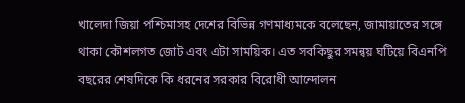খালেদা জিয়া পশ্চিমাসহ দেশের বিভিন্ন গণমাধ্যমকে বলেছেন, জামায়াতের সঙ্গে থাকা কৌশলগত জোট এবং এটা সাময়িক। এত সবকিছুর সমন্বয় ঘটিয়ে বিএনপি বছরের শেষদিকে কি ধরনের সরকার বিরোধী আন্দোলন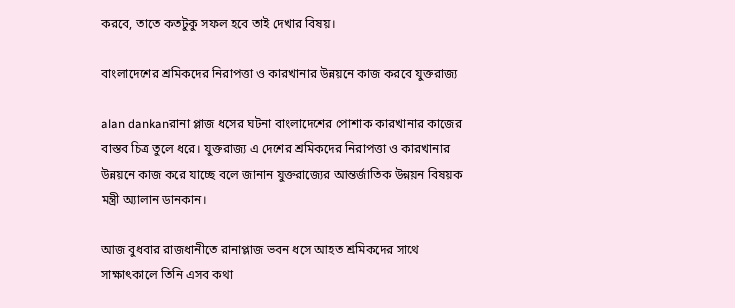করবে, তাতে কতটুকু সফল হবে তাই দেখার বিষয়।

বাংলাদেশের শ্রমিকদের নিরাপত্তা ও কারখানার উন্নয়নে কাজ করবে যুক্তরাজ্য

alan dankanরানা প্লাজ ধসের ঘটনা বাংলাদেশের পোশাক কারখানার কাজের বাস্তব চিত্র তুলে ধরে। যুক্তরাজ্য এ দেশের শ্রমিকদের নিরাপত্তা ও কারখানার উন্নয়নে কাজ করে যাচ্ছে বলে জানান যুক্তরাজ্যের আন্তর্জাতিক উন্নয়ন বিষয়ক মন্ত্রী অ্যালান ডানকান।

আজ বুধবার রাজধানীতে রানাপ্লাজ ভবন ধসে আহত শ্রমিকদের সাথে সাক্ষাৎকালে তিনি এসব কথা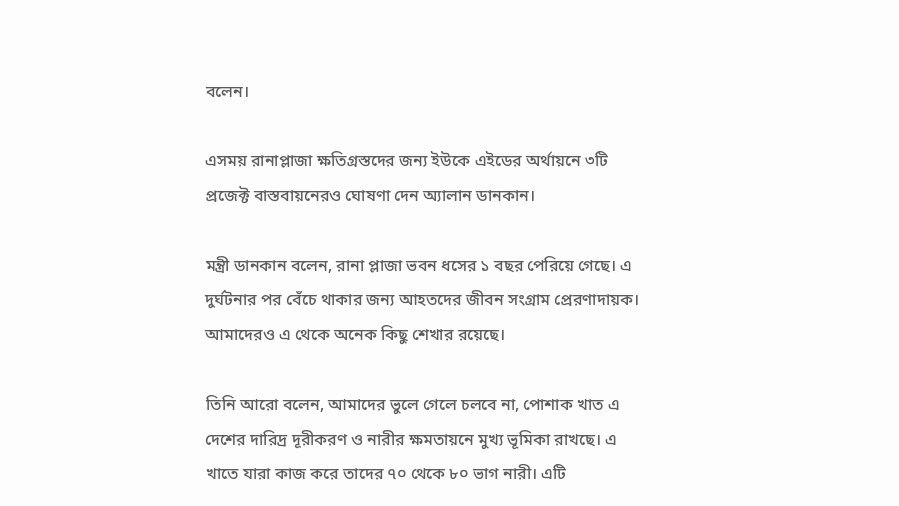বলেন।

এসময় রানাপ্লাজা ক্ষতিগ্রস্তদের জন্য ইউকে এইডের অর্থায়নে ৩টি প্রজেক্ট বাস্তবায়নেরও ঘোষণা দেন অ্যালান ডানকান।

মন্ত্রী ডানকান বলেন, রানা প্লাজা ভবন ধসের ১ বছর পেরিয়ে গেছে। এ দুর্ঘটনার পর বেঁচে থাকার জন্য আহতদের জীবন সংগ্রাম প্রেরণাদায়ক। আমাদেরও এ থেকে অনেক কিছু শেখার রয়েছে।

তিনি আরো বলেন, আমাদের ভুলে গেলে চলবে না, পোশাক খাত এ দেশের দারিদ্র দূরীকরণ ও নারীর ক্ষমতায়নে মুখ্য ভূমিকা রাখছে। এ খাতে যারা কাজ করে তাদের ৭০ থেকে ৮০ ভাগ নারী। এটি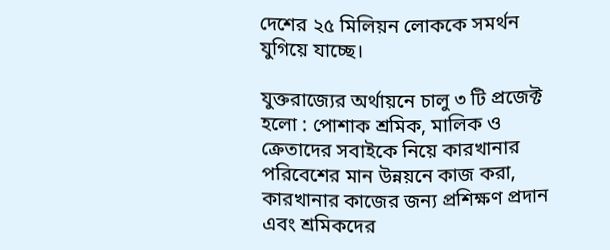দেশের ২৫ মিলিয়ন লোককে সমর্থন যুগিয়ে যাচ্ছে।

যুক্তরাজ্যের অর্থায়নে চালু ৩ টি প্রজেক্ট হলো : পোশাক শ্রমিক, মালিক ও ক্রেতাদের সবাইকে নিয়ে কারখানার পরিবেশের মান উন্নয়নে কাজ করা,  কারখানার কাজের জন্য প্রশিক্ষণ প্রদান এবং শ্রমিকদের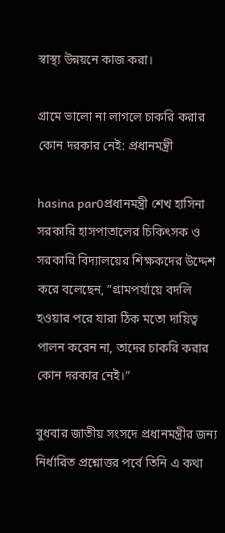স্বাস্থ্য উন্নয়নে কাজ করা।

গ্রামে ভালো না লাগলে চাকরি করার কোন দরকার নেই: প্রধানমন্ত্রী

hasina par0প্রধানমন্ত্রী শেখ হাসিনা সরকারি হাসপাতালের চিকিৎসক ও সরকারি বিদ্যালয়ের শিক্ষকদের উদ্দেশ করে বলেছেন, ”গ্রামপর্যায়ে বদলি হওয়ার পরে যারা ঠিক মতো দায়িত্ব পালন করেন না, তাদের চাকরি করার কোন দরকার নেই।”

বুধবার জাতীয় সংসদে প্রধানমন্ত্রীর জন্য নির্ধারিত প্রশ্নোত্তর পর্বে তিনি এ কথা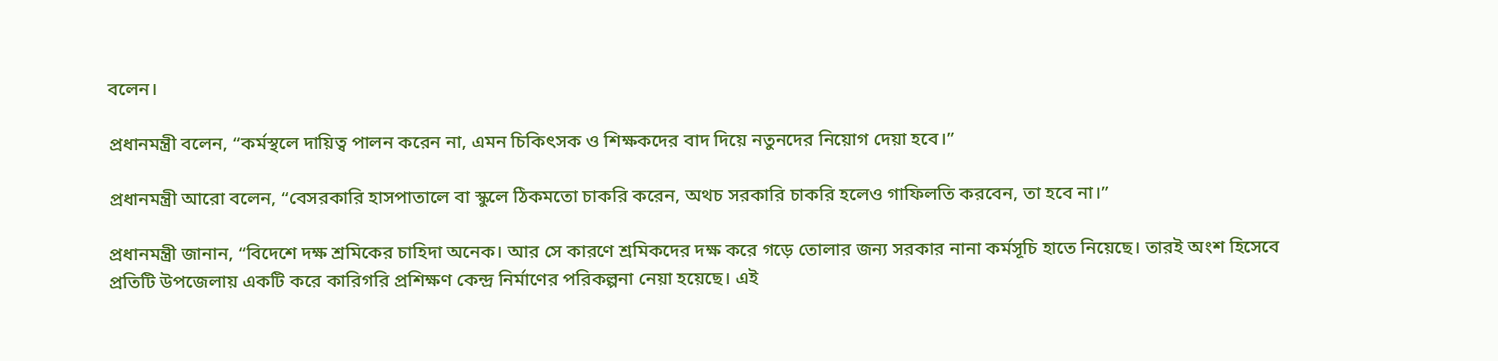বলেন।

প্রধানমন্ত্রী বলেন, “কর্মস্থলে দায়িত্ব পালন করেন না, এমন চিকিৎসক ও শিক্ষকদের বাদ দিয়ে নতুনদের নিয়োগ দেয়া হবে।”

প্রধানমন্ত্রী আরো বলেন, “বেসরকারি হাসপাতালে বা স্কুলে ঠিকমতো চাকরি করেন, অথচ সরকারি চাকরি হলেও গাফিলতি করবেন, তা হবে না।”

প্রধানমন্ত্রী জানান, “বিদেশে দক্ষ শ্রমিকের চাহিদা অনেক। আর সে কারণে শ্রমিকদের দক্ষ করে গড়ে তোলার জন্য সরকার নানা কর্মসূচি হাতে নিয়েছে। তারই অংশ হিসেবে প্রতিটি উপজেলায় একটি করে কারিগরি প্রশিক্ষণ কেন্দ্র নির্মাণের পরিকল্পনা নেয়া হয়েছে। এই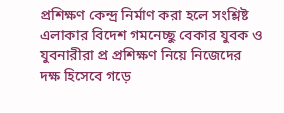প্রশিক্ষণ কেন্দ্র নির্মাণ করা হলে সংশ্লিষ্ট এলাকার বিদেশ গমনেচ্ছু বেকার যুবক ও যুবনারীরা প্র প্রশিক্ষণ নিয়ে নিজেদের দক্ষ হিসেবে গড়ে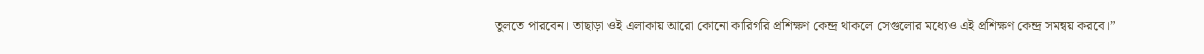তুলতে পারবেন। তাছাড়া ওই এলাকায় আরো কোনো কারিগরি প্রশিক্ষণ কেন্দ্র থাকলে সেগুলোর মধ্যেও এই প্রশিক্ষণ কেন্দ্র সমন্বয় করবে।”